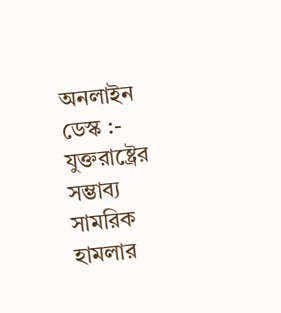অনলাইন ডেস্ক :- যুক্তরাষ্ট্রের সম্ভাব্য সামরিক হামলার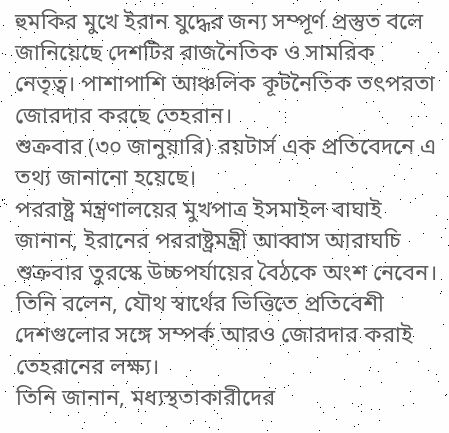হুমকির মুখে ইরান যুদ্ধের জন্য সম্পূর্ণ প্রস্তুত বলে জানিয়েছে দেশটির রাজনৈতিক ও সামরিক নেতৃত্ব। পাশাপাশি আঞ্চলিক কূটনৈতিক তৎপরতা জোরদার করছে তেহরান।
শুক্রবার (৩০ জানুয়ারি) রয়টার্স এক প্রতিবেদনে এ তথ্য জানানো হয়েছে।
পররাষ্ট্র মন্ত্রণালয়ের মুখপাত্র ইসমাইল বাঘাই জানান, ইরানের পররাষ্ট্রমন্ত্রী আব্বাস আরাঘচি শুক্রবার তুরস্কে উচ্চপর্যায়ের বৈঠকে অংশ নেবেন। তিনি বলেন, যৌথ স্বার্থের ভিত্তিতে প্রতিবেশী দেশগুলোর সঙ্গে সম্পর্ক আরও জোরদার করাই তেহরানের লক্ষ্য।
তিনি জানান, মধ্যস্থতাকারীদের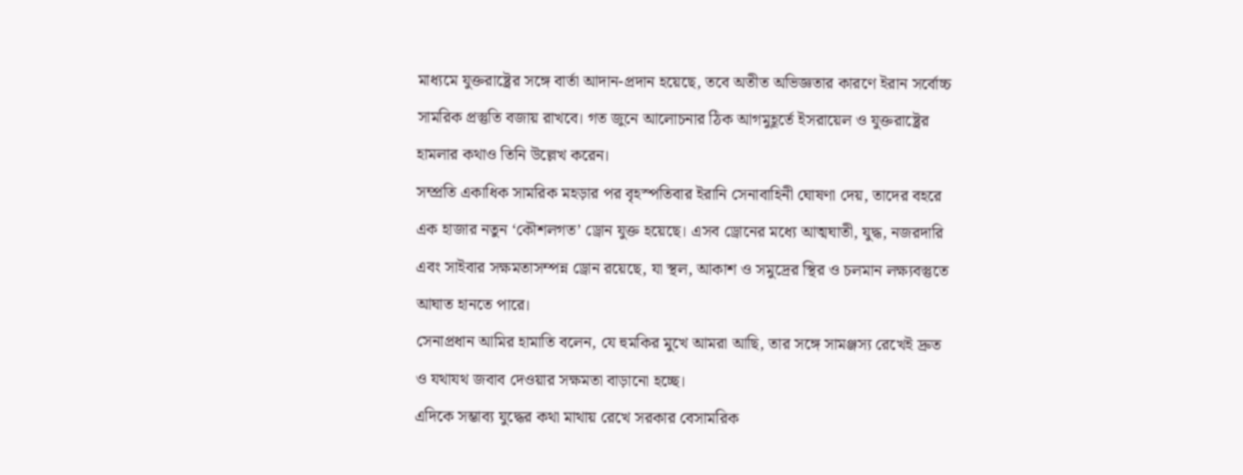মাধ্যমে যুক্তরাষ্ট্রের সঙ্গে বার্তা আদান-প্রদান হয়েছে, তবে অতীত অভিজ্ঞতার কারণে ইরান সর্বোচ্চ সামরিক প্রস্তুতি বজায় রাখবে। গত জুনে আলোচনার ঠিক আগমুহূর্তে ইসরায়েল ও যুক্তরাষ্ট্রের হামলার কথাও তিনি উল্লেখ করেন।
সম্প্রতি একাধিক সামরিক মহড়ার পর বৃহস্পতিবার ইরানি সেনাবাহিনী ঘোষণা দেয়, তাদের বহরে এক হাজার নতুন ‘কৌশলগত’ ড্রোন যুক্ত হয়েছে। এসব ড্রোনের মধ্যে আত্মঘাতী, যুদ্ধ, নজরদারি এবং সাইবার সক্ষমতাসম্পন্ন ড্রোন রয়েছে, যা স্থল, আকাশ ও সমুদ্রের স্থির ও চলমান লক্ষ্যবস্তুতে আঘাত হানতে পারে।
সেনাপ্রধান আমির হামাতি বলেন, যে হুমকির মুখে আমরা আছি, তার সঙ্গে সামঞ্জস্য রেখেই দ্রুত ও যথাযথ জবাব দেওয়ার সক্ষমতা বাড়ানো হচ্ছে।
এদিকে সম্ভাব্য যুদ্ধের কথা মাথায় রেখে সরকার বেসামরিক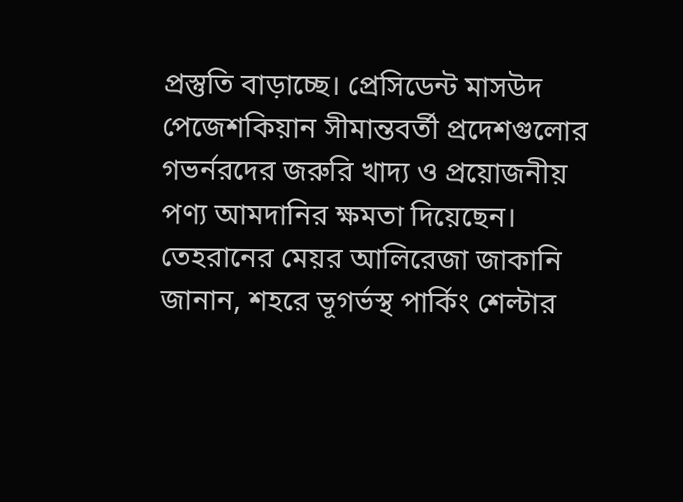প্রস্তুতি বাড়াচ্ছে। প্রেসিডেন্ট মাসউদ পেজেশকিয়ান সীমান্তবর্তী প্রদেশগুলোর গভর্নরদের জরুরি খাদ্য ও প্রয়োজনীয় পণ্য আমদানির ক্ষমতা দিয়েছেন। তেহরানের মেয়র আলিরেজা জাকানি জানান, শহরে ভূগর্ভস্থ পার্কিং শেল্টার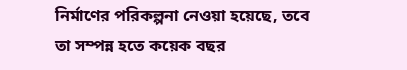নির্মাণের পরিকল্পনা নেওয়া হয়েছে, তবে তা সম্পন্ন হতে কয়েক বছর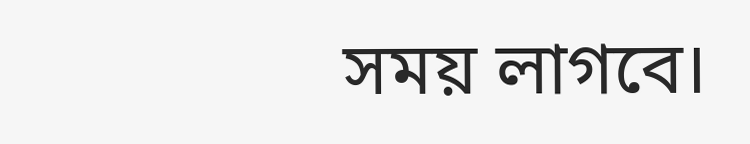সময় লাগবে।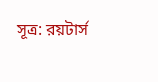সূত্র: রয়টার্স